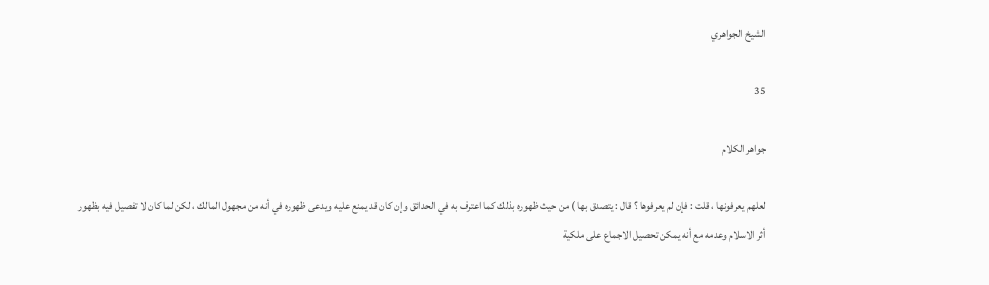الشيخ الجواهري

35

جواهر الكلام

لعلهم يعرفونها ، قلت : فإن لم يعرفوها ؟ قال : يتصدق بها ) من حيث ظهوره بذلك كما اعترف به في الحدائق وإن كان قد يمنع عليه ويدعى ظهوره في أنه من مجهول المالك ، لكن لما كان لا تفصيل فيه بظهور أثر الاسلام وعدمه مع أنه يمكن تحصيل الاجماع على ملكية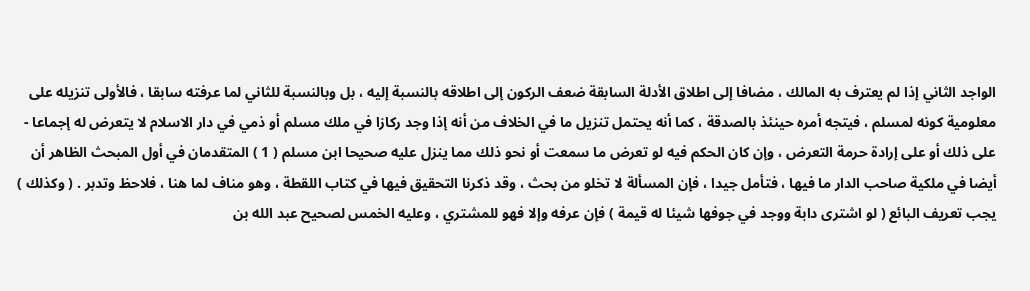الواجد الثاني إذا لم يعترف به المالك ، مضافا إلى اطلاق الأدلة السابقة ضعف الركون إلى اطلاقه بالنسبة إليه ، بل وبالنسبة للثاني لما عرفته سابقا ، فالأولى تنزيله على معلومية كونه لمسلم ، فيتجه أمره حينئذ بالصدقة ، كما أنه يحتمل تنزيل ما في الخلاف من أنه إذا وجد ركازا في ملك مسلم أو ذمي في دار الاسلام لا يتعرض له إجماعا - على ذلك أو على إرادة حرمة التعرض ، وإن كان الحكم فيه لو تعرض ما سمعت أو نحو ذلك مما ينزل عليه صحيحا ابن مسلم ( 1 ) المتقدمان في أول المبحث الظاهر أن أيضا في ملكية صاحب الدار ما فيها ، فتأمل جيدا ، فإن المسألة لا تخلو من بحث ، وقد ذكرنا التحقيق فيها في كتاب اللقطة ، وهو مناف لما هنا ، فلاحظ وتدبر . ( وكذلك ) يجب تعريف البائع ( لو اشترى دابة ووجد في جوفها شيئا له قيمة ) فإن عرفه وإلا فهو للمشتري ، وعليه الخمس لصحيح عبد الله بن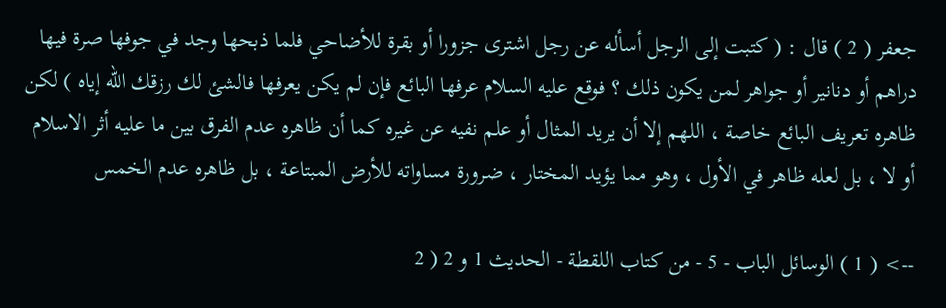جعفر ( 2 ) قال : ( كتبت إلى الرجل أسأله عن رجل اشترى جزورا أو بقرة للأضاحي فلما ذبحها وجد في جوفها صرة فيها دراهم أو دنانير أو جواهر لمن يكون ذلك ؟ فوقع عليه السلام عرفها البائع فإن لم يكن يعرفها فالشئ لك رزقك الله إياه ) لكن ظاهره تعريف البائع خاصة ، اللهم إلا أن يريد المثال أو علم نفيه عن غيره كما أن ظاهره عدم الفرق بين ما عليه أثر الاسلام أو لا ، بل لعله ظاهر في الأول ، وهو مما يؤيد المختار ، ضرورة مساواته للأرض المبتاعة ، بل ظاهره عدم الخمس

--> ( 1 ) الوسائل الباب - 5 - من كتاب اللقطة - الحديث 1 و 2 ( 2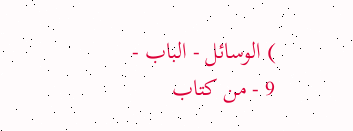) الوسائل - الباب - 9 - من كتاب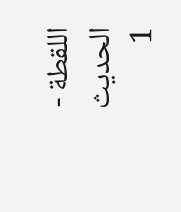اللقطة - الحديث 1